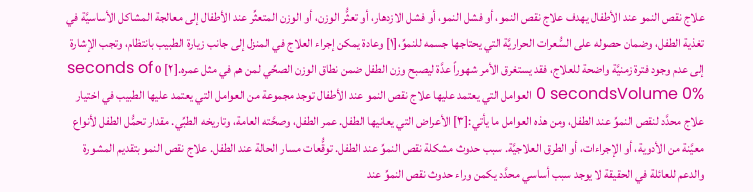علاج نقص النمو عند الأطفال يهدف علاج نقص النمو، أو فشل النمو، أو فشل الازدهار، أو تعثُّر الوزن، أو الوزن المتعثِّر عند الأطفال إلى معالجة المشاكل الأساسيَّة في تغذية الطفل، وضمان حصوله على السُّعرات الحراريَّة التي يحتاجها جسمه للنموِّ،[١] وعادة يمكن إجراء العلاج في المنزل إلى جانب زيارة الطبيب بانتظام، وتجب الإشارة إلى عدم وجود فترة زمنيَّة واضحة للعلاج، فقد يستغرق الأمر شهوراً عدَّة ليصبح وزن الطفل ضمن نطاق الوزن الصحِّي لمن هم في مثل عمره.[٢] 0 seconds of 0 secondsVolume 0% العوامل التي يعتمد عليها علاج نقص النمو عند الأطفال توجد مجموعة من العوامل التي يعتمد عليها الطبيب في اختيار علاج محدَّد لنقص النموِّ عند الطفل، ومن هذه العوامل ما يأتي:[٣] الأعراض التي يعانيها الطفل. عمر الطفل، وصحَّته العامة، وتاريخه الطبِّي. مقدار تحمُّل الطفل لأنواع معيَّنة من الأدوية، أو الإجراءات، أو الطرق العلاجيَّة. سبب حدوث مشكلة نقص النموِّ عند الطفل. توقُّعات مسار الحالة عند الطفل. علاج نقص النمو بتقديم المشورة والدعم للعائلة في الحقيقة لا يوجد سبب أساسي محدَّد يكمن وراء حدوث نقص النموِّ عند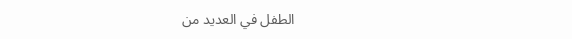الطفل في العديد من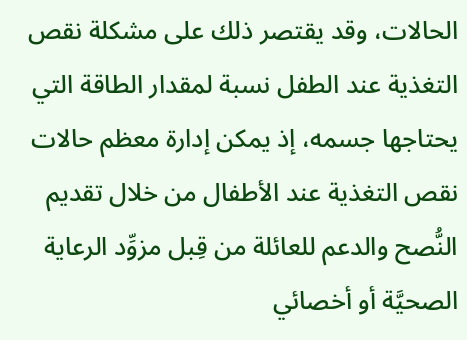الحالات، وقد يقتصر ذلك على مشكلة نقص التغذية عند الطفل نسبة لمقدار الطاقة التي يحتاجها جسمه، إذ يمكن إدارة معظم حالات نقص التغذية عند الأطفال من خلال تقديم النُّصح والدعم للعائلة من قِبل مزوِّد الرعاية الصحيَّة أو أخصائي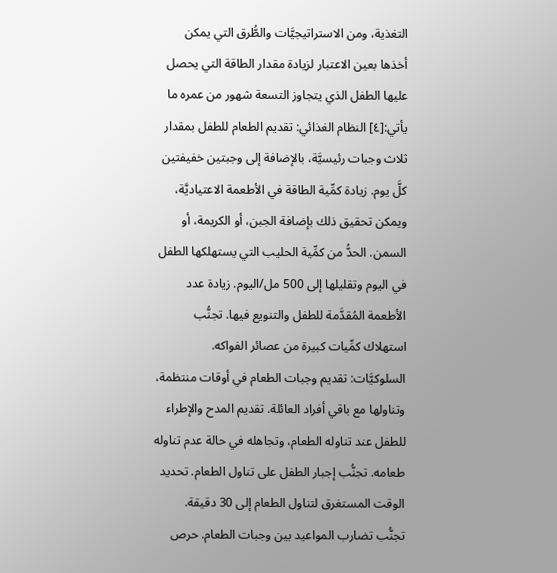التغذية، ومن الاستراتيجيَّات والطُّرق التي يمكن أخذها بعين الاعتبار لزيادة مقدار الطاقة التي يحصل عليها الطفل الذي يتجاوز التسعة شهور من عمره ما يأتي:[٤] النظام الغذائي: تقديم الطعام للطفل بمقدار ثلاث وجبات رئيسيَّة، بالإضافة إلى وجبتين خفيفتين كلَّ يوم. زيادة كمِّية الطاقة في الأطعمة الاعتياديَّة، ويمكن تحقيق ذلك بإضافة الجبن، أو الكريمة، أو السمن. الحدُّ من كمِّية الحليب التي يستهلكها الطفل في اليوم وتقليلها إلى 500 مل/اليوم. زيادة عدد الأطعمة المُقدَّمة للطفل والتنويع فيها. تجنُّب استهلاك كمِّيات كبيرة من عصائر الفواكه. السلوكيَّات: تقديم وجبات الطعام في أوقات منتظمة، وتناولها مع باقي أفراد العائلة. تقديم المدح والإطراء للطفل عند تناوله الطعام، وتجاهله في حالة عدم تناوله طعامه. تجنُّب إجبار الطفل على تناول الطعام. تحديد الوقت المستغرق لتناول الطعام إلى 30 دقيقة. تجنُّب تضارب المواعيد بين وجبات الطعام. حرص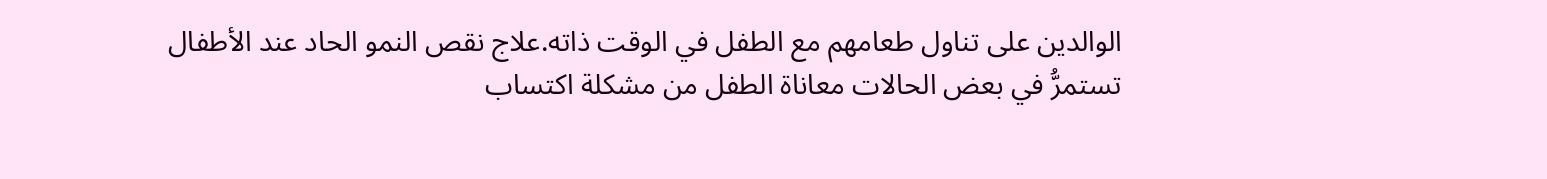الوالدين على تناول طعامهم مع الطفل في الوقت ذاته.علاج نقص النمو الحاد عند الأطفال تستمرُّ في بعض الحالات معاناة الطفل من مشكلة اكتساب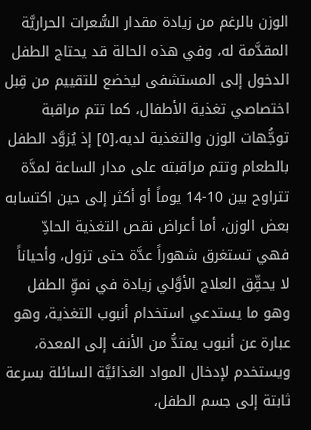الوزن بالرغم من زيادة مقدار السُّعرات الحراريَّة المقدَّمة له، وفي هذه الحالة قد يحتاج الطفل الدخول إلى المستشفى ليخضع للتقييم من قِبل اختصاصي تغذية الأطفال، كما تتم مراقبة توجُّهات الوزن والتغذية لديه،[٥] إذ يُزوَّد الطفل بالطعام وتتم مراقبته على مدار الساعة لمدَّة تتراوح بين 10-14 يوماً أو أكثر إلى حين اكتسابه بعض الوزن، أما أعراض نقص التغذية الحادِّ فهي تستغرق شهوراً عدَّة حتى تزول، وأحياناً لا يحقِّق العلاج الأوَّلي زيادة في نموِّ الطفل وهو ما يستدعي استخدام أنبوب التغذية، وهو عبارة عن أنبوب يمتدُّ من الأنف إلى المعدة، ويستخدم لإدخال المواد الغذائيَّة السائلة بسرعة ثابتة إلى جسم الطفل،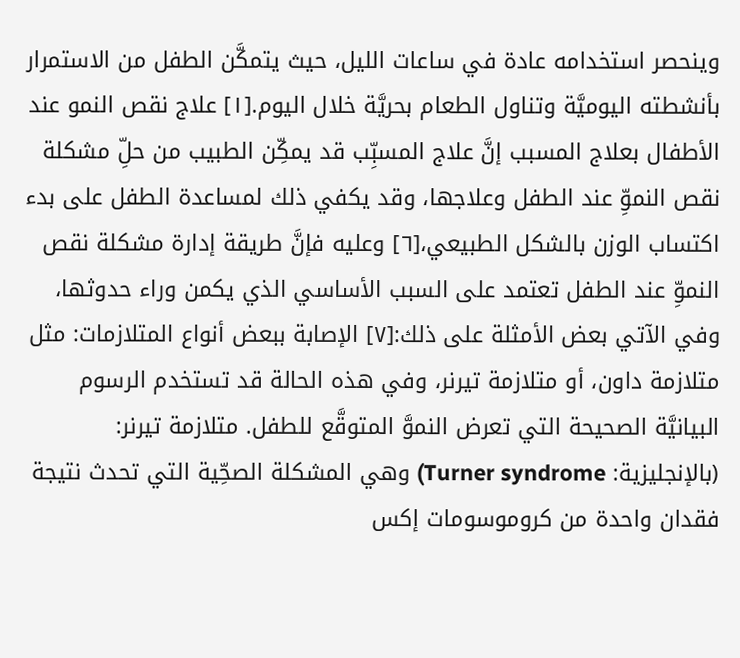وينحصر استخدامه عادة في ساعات الليل، حيث يتمكَّن الطفل من الاستمرار بأنشطته اليوميَّة وتناول الطعام بحريَّة خلال اليوم.[١] علاج نقص النمو عند الأطفال بعلاج المسبب إنَّ علاج المسبِّب قد يمكِّن الطبيب من حلِّ مشكلة نقص النموِّ عند الطفل وعلاجها، وقد يكفي ذلك لمساعدة الطفل على بدء اكتساب الوزن بالشكل الطبيعي،[٦] وعليه فإنَّ طريقة إدارة مشكلة نقص النموِّ عند الطفل تعتمد على السبب الأساسي الذي يكمن وراء حدوثها، وفي الآتي بعض الأمثلة على ذلك:[٧] الإصابة ببعض أنواع المتلازمات: مثل متلازمة داون، أو متلازمة تيرنر، وفي هذه الحالة قد تستخدم الرسوم البيانيَّة الصحيحة التي تعرض النموَّ المتوقَّع للطفل. متلازمة تيرنر: (بالإنجليزية: Turner syndrome) وهي المشكلة الصحِّية التي تحدث نتيجة فقدان واحدة من كروموسومات إكس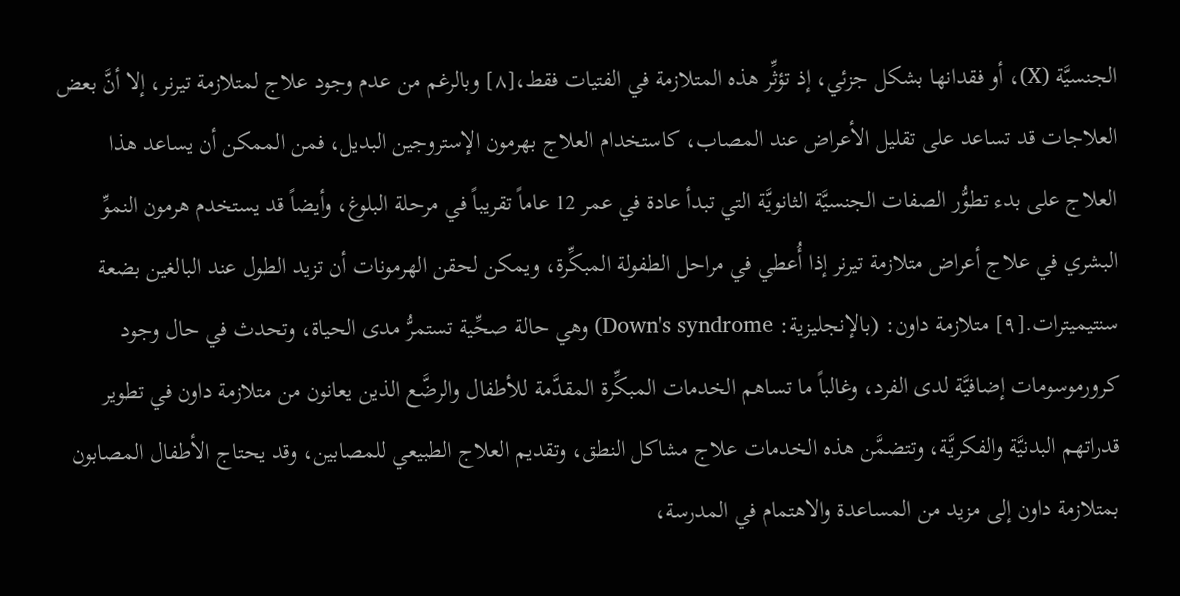الجنسيَّة (X)، أو فقدانها بشكل جزئي، إذ تؤثِّر هذه المتلازمة في الفتيات فقط،[٨] وبالرغم من عدم وجود علاج لمتلازمة تيرنر، إلا أنَّ بعض العلاجات قد تساعد على تقليل الأعراض عند المصاب، كاستخدام العلاج بهرمون الإستروجين البديل، فمن الممكن أن يساعد هذا العلاج على بدء تطوُّر الصفات الجنسيَّة الثانويَّة التي تبدأ عادة في عمر 12 عاماً تقريباً في مرحلة البلوغ، وأيضاً قد يستخدم هرمون النموِّ البشري في علاج أعراض متلازمة تيرنر إذا أُعطي في مراحل الطفولة المبكِّرة، ويمكن لحقن الهرمونات أن تزيد الطول عند البالغين بضعة سنتيميترات.[٩] متلازمة داون: (بالإنجليزية: Down's syndrome) وهي حالة صحِّية تستمرُّ مدى الحياة، وتحدث في حال وجود كرورموسومات إضافيَّة لدى الفرد، وغالباً ما تساهم الخدمات المبكِّرة المقدَّمة للأطفال والرضَّع الذين يعانون من متلازمة داون في تطوير قدراتهم البدنيَّة والفكريَّة، وتتضمَّن هذه الخدمات علاج مشاكل النطق، وتقديم العلاج الطبيعي للمصابين، وقد يحتاج الأطفال المصابون بمتلازمة داون إلى مزيد من المساعدة والاهتمام في المدرسة،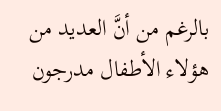بالرغم من أنَّ العديد من هؤلاء الأطفال مدرجون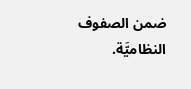ضمن الصفوف النظاميَّة.